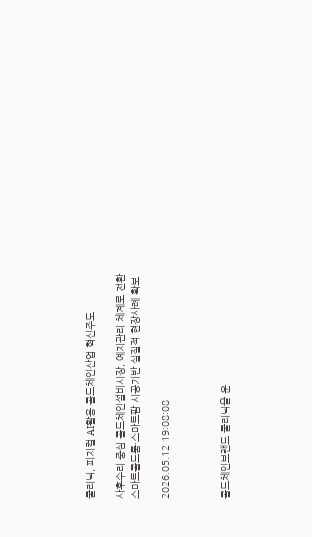쿨리닉, 피지컬 AI활용 콜드체인산업 혁신주도

사후수리 중심 콜드체인설비시장, 예지관리 체계로 전환
스마트콜드룸·스마트팜 시공기반 실질적 현장사례 확보

2026.05.12 19:08:08



콜드체인브랜드 쿨리닉을 운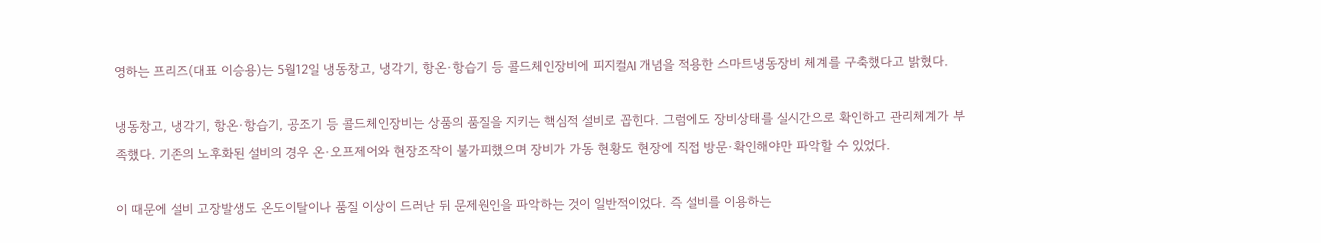영하는 프리즈(대표 이승용)는 5월12일 냉동창고, 냉각기, 항온·항습기 등 콜드체인장비에 피지컬AI 개념을 적용한 스마트냉동장비 체계를 구축했다고 밝혔다.

냉동창고, 냉각기, 항온·항습기, 공조기 등 콜드체인장비는 상품의 품질을 지키는 핵심적 설비로 꼽힌다. 그럼에도 장비상태를 실시간으로 확인하고 관리체계가 부족했다. 기존의 노후화된 설비의 경우 온·오프제어와 현장조작이 불가피했으며 장비가 가동 현황도 현장에 직접 방문·확인해야만 파악할 수 있었다.

이 때문에 설비 고장발생도 온도이탈이나 품질 이상이 드러난 뒤 문제원인을 파악하는 것이 일반적이었다. 즉 설비를 이용하는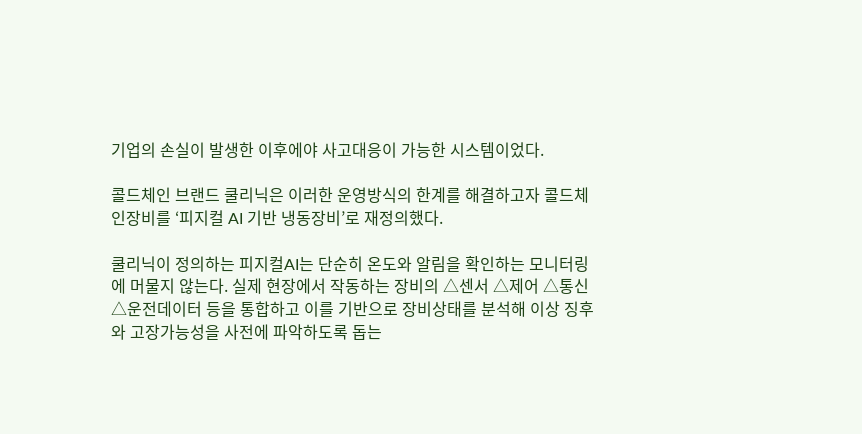기업의 손실이 발생한 이후에야 사고대응이 가능한 시스템이었다.

콜드체인 브랜드 쿨리닉은 이러한 운영방식의 한계를 해결하고자 콜드체인장비를 ‘피지컬 AI 기반 냉동장비’로 재정의했다.

쿨리닉이 정의하는 피지컬AI는 단순히 온도와 알림을 확인하는 모니터링에 머물지 않는다. 실제 현장에서 작동하는 장비의 △센서 △제어 △통신 △운전데이터 등을 통합하고 이를 기반으로 장비상태를 분석해 이상 징후와 고장가능성을 사전에 파악하도록 돕는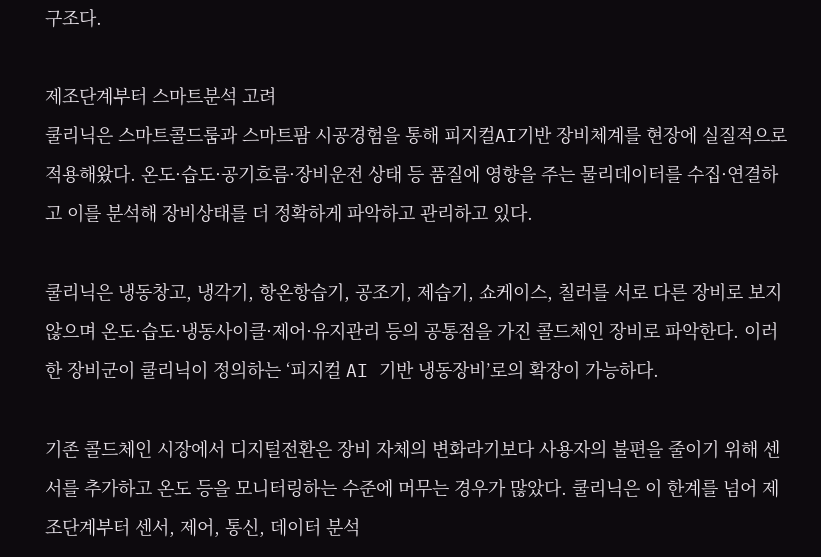구조다.

제조단계부터 스마트분석 고려
쿨리닉은 스마트콜드룸과 스마트팜 시공경험을 통해 피지컬AI기반 장비체계를 현장에 실질적으로 적용해왔다. 온도·습도·공기흐름·장비운전 상태 등 품질에 영향을 주는 물리데이터를 수집·연결하고 이를 분석해 장비상태를 더 정확하게 파악하고 관리하고 있다.

쿨리닉은 냉동창고, 냉각기, 항온항습기, 공조기, 제습기, 쇼케이스, 칠러를 서로 다른 장비로 보지 않으며 온도·습도·냉동사이클·제어·유지관리 등의 공통점을 가진 콜드체인 장비로 파악한다. 이러한 장비군이 쿨리닉이 정의하는 ‘피지컬 AI 기반 냉동장비’로의 확장이 가능하다.

기존 콜드체인 시장에서 디지털전환은 장비 자체의 변화라기보다 사용자의 불편을 줄이기 위해 센서를 추가하고 온도 등을 모니터링하는 수준에 머무는 경우가 많았다. 쿨리닉은 이 한계를 넘어 제조단계부터 센서, 제어, 통신, 데이터 분석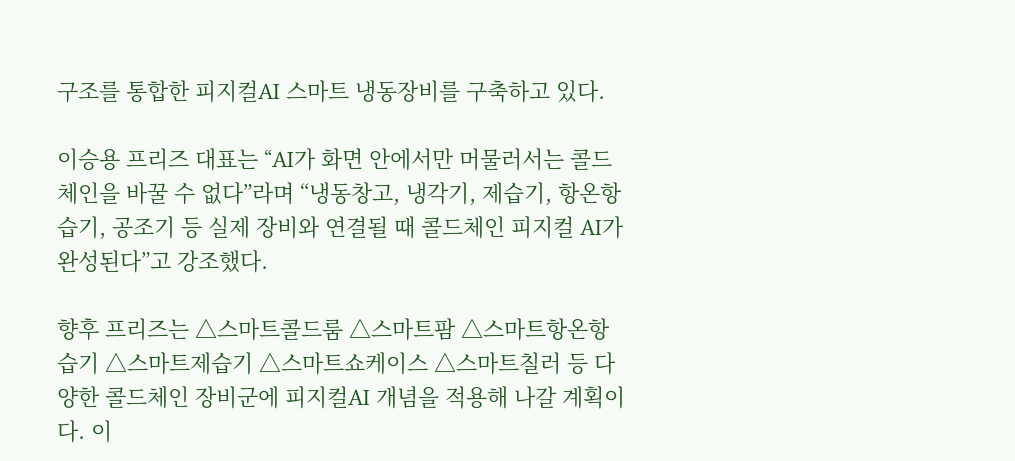구조를 통합한 피지컬AI 스마트 냉동장비를 구축하고 있다.

이승용 프리즈 대표는 “AI가 화면 안에서만 머물러서는 콜드체인을 바꿀 수 없다”라며 “냉동창고, 냉각기, 제습기, 항온항습기, 공조기 등 실제 장비와 연결될 때 콜드체인 피지컬 AI가 완성된다”고 강조했다.

향후 프리즈는 △스마트콜드룸 △스마트팜 △스마트항온항습기 △스마트제습기 △스마트쇼케이스 △스마트칠러 등 다양한 콜드체인 장비군에 피지컬AI 개념을 적용해 나갈 계획이다. 이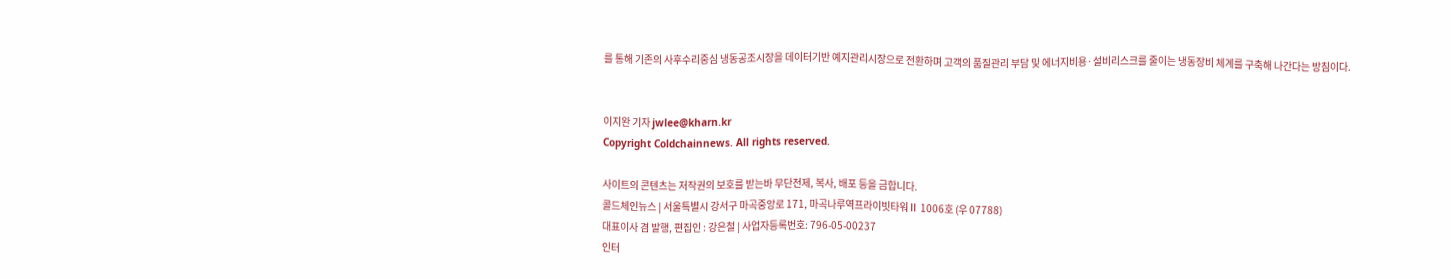를 통해 기존의 사후수리중심 냉동공조시장을 데이터기반 예지관리시장으로 전환하며 고객의 품질관리 부담 및 에너지비용·설비리스크를 줄이는 냉동장비 체계를 구축해 나간다는 방침이다.


이지완 기자 jwlee@kharn.kr
Copyright Coldchainnews. All rights reserved.

사이트의 콘텐츠는 저작권의 보호를 받는바 무단전제, 복사, 배포 등을 금합니다.
콜드체인뉴스 | 서울특별시 강서구 마곡중앙로 171, 마곡나루역프라이빗타워Ⅱ 1006호 (우 07788)
대표이사 겸 발행, 편집인 : 강은철 | 사업자등록번호: 796-05-00237
인터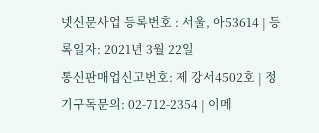넷신문사업 등록번호 : 서울, 아53614 | 등록일자: 2021년 3월 22일
통신판매업신고번호: 제 강서4502호 | 정기구독문의: 02-712-2354 | 이메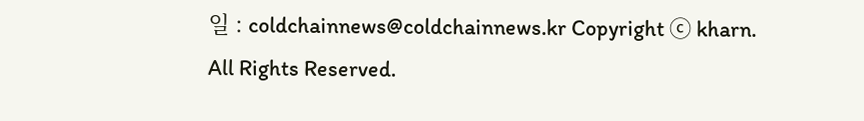일 : coldchainnews@coldchainnews.kr Copyright ⓒ kharn. All Rights Reserved.